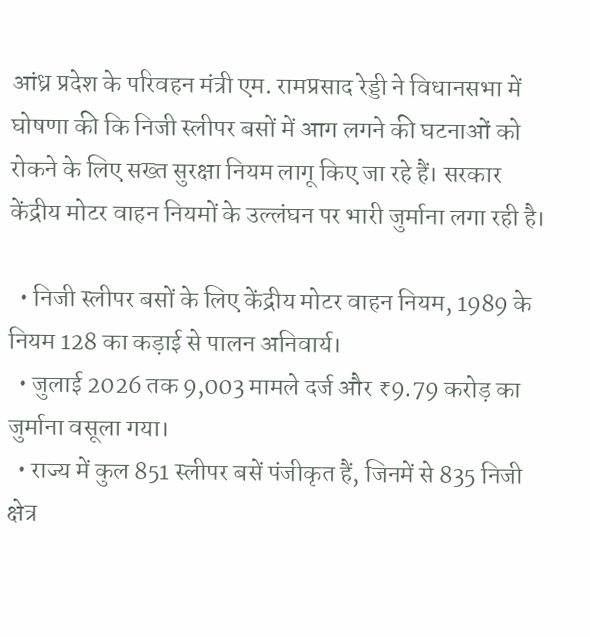आंध्र प्रदेश के परिवहन मंत्री एम. रामप्रसाद रेड्डी ने विधानसभा में घोषणा की कि निजी स्लीपर बसों में आग लगने की घटनाओं को रोकने के लिए सख्त सुरक्षा नियम लागू किए जा रहे हैं। सरकार केंद्रीय मोटर वाहन नियमों के उल्लंघन पर भारी जुर्माना लगा रही है।

  • निजी स्लीपर बसों के लिए केंद्रीय मोटर वाहन नियम, 1989 के नियम 128 का कड़ाई से पालन अनिवार्य।
  • जुलाई 2026 तक 9,003 मामले दर्ज और ₹9.79 करोड़ का जुर्माना वसूला गया।
  • राज्य में कुल 851 स्लीपर बसें पंजीकृत हैं, जिनमें से 835 निजी क्षेत्र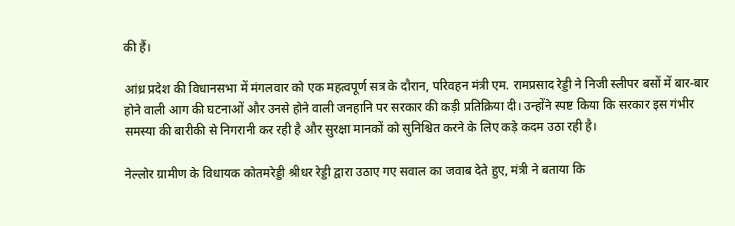की हैं।

आंध्र प्रदेश की विधानसभा में मंगलवार को एक महत्वपूर्ण सत्र के दौरान, परिवहन मंत्री एम. रामप्रसाद रेड्डी ने निजी स्लीपर बसों में बार-बार होने वाली आग की घटनाओं और उनसे होने वाली जनहानि पर सरकार की कड़ी प्रतिक्रिया दी। उन्होंने स्पष्ट किया कि सरकार इस गंभीर समस्या की बारीकी से निगरानी कर रही है और सुरक्षा मानकों को सुनिश्चित करने के लिए कड़े कदम उठा रही है।

नेल्लोर ग्रामीण के विधायक कोतमरेड्डी श्रीधर रेड्डी द्वारा उठाए गए सवाल का जवाब देते हुए, मंत्री ने बताया कि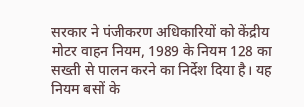सरकार ने पंजीकरण अधिकारियों को केंद्रीय मोटर वाहन नियम, 1989 के नियम 128 का सख्ती से पालन करने का निर्देश दिया है। यह नियम बसों के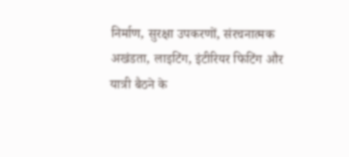निर्माण, सुरक्षा उपकरणों, संरचनात्मक अखंडता, लाइटिंग, इंटीरियर फिटिंग और यात्री बैठने के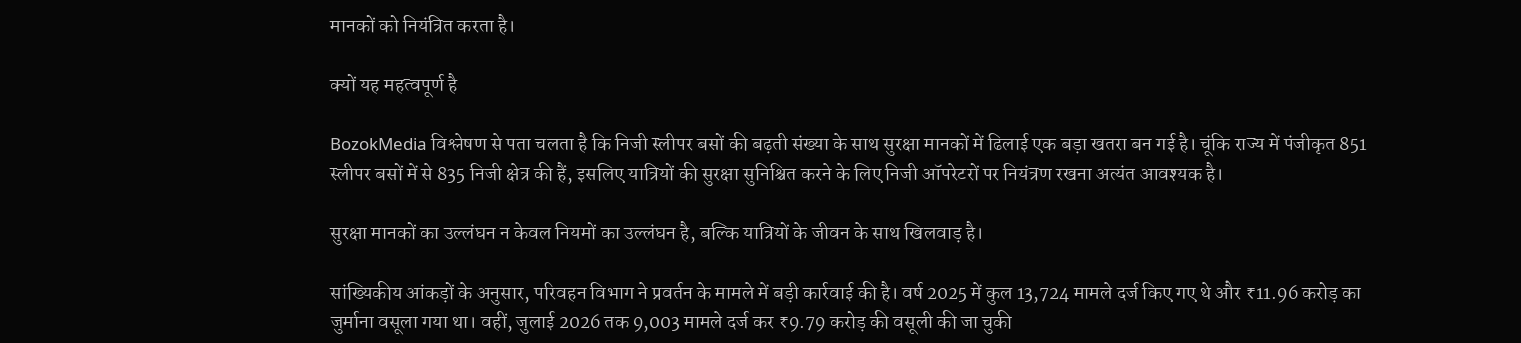मानकों को नियंत्रित करता है।

क्यों यह महत्वपूर्ण है

BozokMedia विश्लेषण से पता चलता है कि निजी स्लीपर बसों की बढ़ती संख्या के साथ सुरक्षा मानकों में ढिलाई एक बड़ा खतरा बन गई है। चूंकि राज्य में पंजीकृत 851 स्लीपर बसों में से 835 निजी क्षेत्र की हैं, इसलिए यात्रियों की सुरक्षा सुनिश्चित करने के लिए निजी ऑपरेटरों पर नियंत्रण रखना अत्यंत आवश्यक है।

सुरक्षा मानकों का उल्लंघन न केवल नियमों का उल्लंघन है, बल्कि यात्रियों के जीवन के साथ खिलवाड़ है।

सांख्यिकीय आंकड़ों के अनुसार, परिवहन विभाग ने प्रवर्तन के मामले में बड़ी कार्रवाई की है। वर्ष 2025 में कुल 13,724 मामले दर्ज किए गए थे और ₹11.96 करोड़ का जुर्माना वसूला गया था। वहीं, जुलाई 2026 तक 9,003 मामले दर्ज कर ₹9.79 करोड़ की वसूली की जा चुकी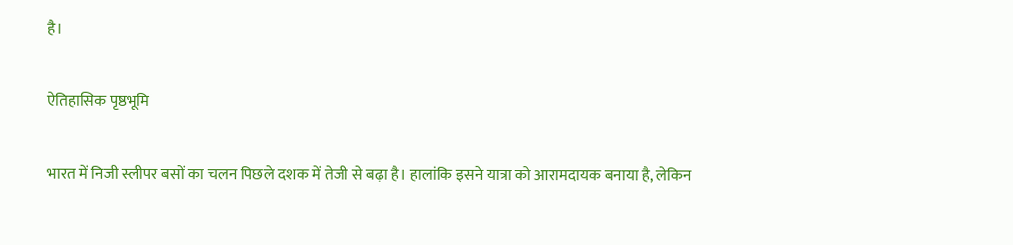है।

ऐतिहासिक पृष्ठभूमि

भारत में निजी स्लीपर बसों का चलन पिछले दशक में तेजी से बढ़ा है। हालांकि इसने यात्रा को आरामदायक बनाया है, लेकिन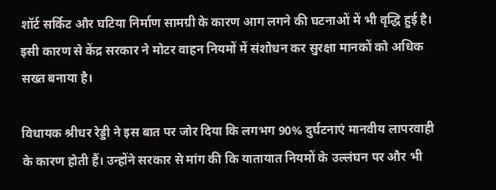शॉर्ट सर्किट और घटिया निर्माण सामग्री के कारण आग लगने की घटनाओं में भी वृद्धि हुई है। इसी कारण से केंद्र सरकार ने मोटर वाहन नियमों में संशोधन कर सुरक्षा मानकों को अधिक सख्त बनाया है।

विधायक श्रीधर रेड्डी ने इस बात पर जोर दिया कि लगभग 90% दुर्घटनाएं मानवीय लापरवाही के कारण होती हैं। उन्होंने सरकार से मांग की कि यातायात नियमों के उल्लंघन पर और भी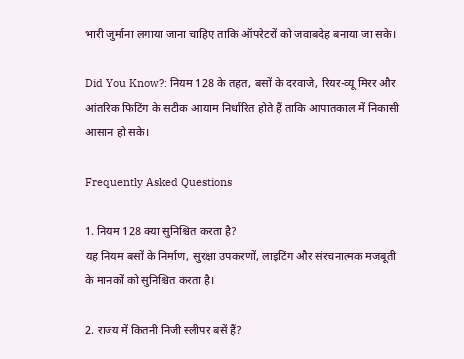भारी जुर्माना लगाया जाना चाहिए ताकि ऑपरेटरों को जवाबदेह बनाया जा सके।

Did You Know?: नियम 128 के तहत, बसों के दरवाजे, रियर-व्यू मिरर और आंतरिक फिटिंग के सटीक आयाम निर्धारित होते हैं ताकि आपातकाल में निकासी आसान हो सके।

Frequently Asked Questions

1. नियम 128 क्या सुनिश्चित करता है?
यह नियम बसों के निर्माण, सुरक्षा उपकरणों, लाइटिंग और संरचनात्मक मजबूती के मानकों को सुनिश्चित करता है।

2. राज्य में कितनी निजी स्लीपर बसें हैं?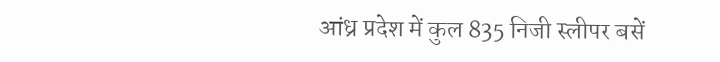आंध्र प्रदेश में कुल 835 निजी स्लीपर बसें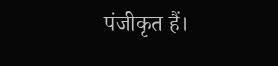पंजीकृत हैं।